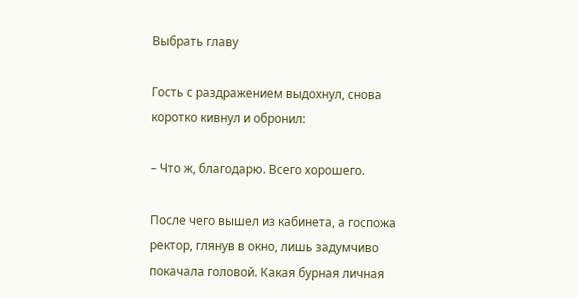Выбрать главу

Гость с раздражением выдохнул, снова коротко кивнул и обронил:

– Что ж, благодарю. Всего хорошего.

После чего вышел из кабинета, а госпожа ректор, глянув в окно, лишь задумчиво покачала головой. Какая бурная личная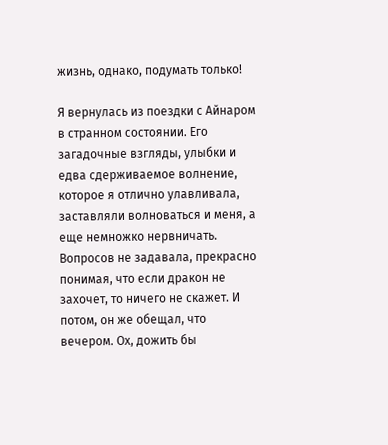жизнь, однако, подумать только!

Я вернулась из поездки с Айнаром в странном состоянии. Его загадочные взгляды, улыбки и едва сдерживаемое волнение, которое я отлично улавливала, заставляли волноваться и меня, а еще немножко нервничать. Вопросов не задавала, прекрасно понимая, что если дракон не захочет, то ничего не скажет. И потом, он же обещал, что вечером. Ох, дожить бы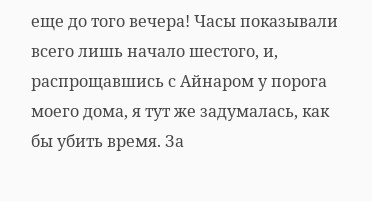еще до того вечера! Часы показывали всего лишь начало шестого, и, распрощавшись с Айнаром у порога моего дома, я тут же задумалась, как бы убить время. За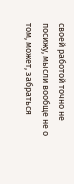своей работой точно не посижу, мысли вообще не о том, может, забраться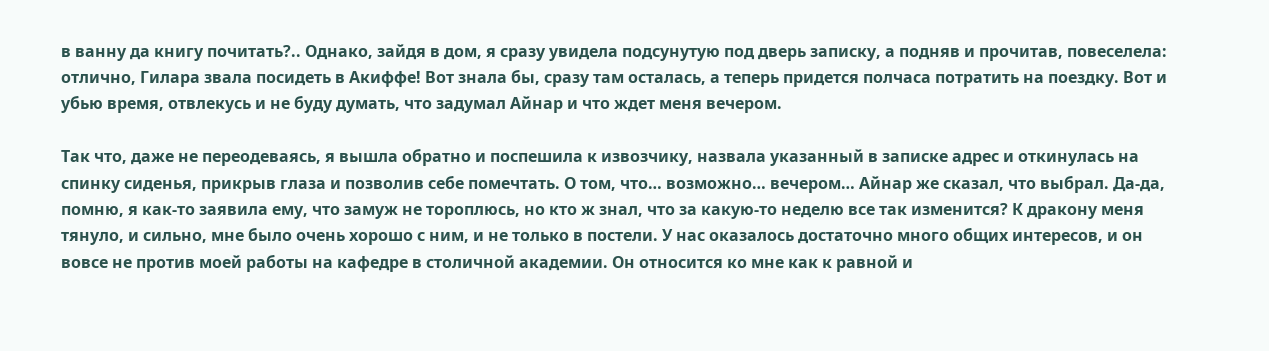в ванну да книгу почитать?.. Однако, зайдя в дом, я сразу увидела подсунутую под дверь записку, а подняв и прочитав, повеселела: отлично, Гилара звала посидеть в Акиффе! Вот знала бы, сразу там осталась, а теперь придется полчаса потратить на поездку. Вот и убью время, отвлекусь и не буду думать, что задумал Айнар и что ждет меня вечером.

Так что, даже не переодеваясь, я вышла обратно и поспешила к извозчику, назвала указанный в записке адрес и откинулась на спинку сиденья, прикрыв глаза и позволив себе помечтать. О том, что… возможно… вечером… Айнар же сказал, что выбрал. Да-да, помню, я как-то заявила ему, что замуж не тороплюсь, но кто ж знал, что за какую-то неделю все так изменится? К дракону меня тянуло, и сильно, мне было очень хорошо с ним, и не только в постели. У нас оказалось достаточно много общих интересов, и он вовсе не против моей работы на кафедре в столичной академии. Он относится ко мне как к равной и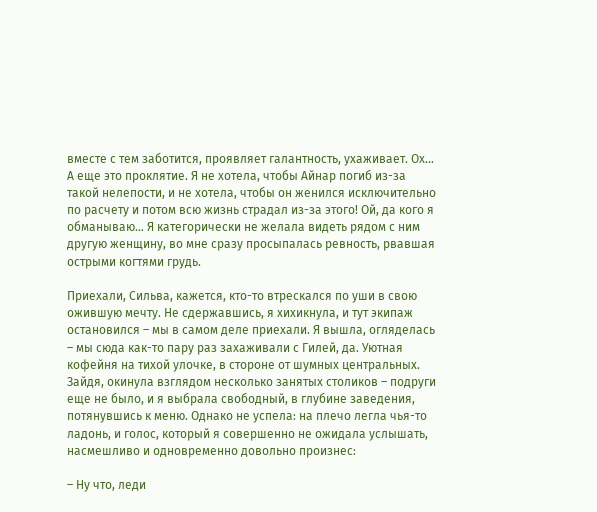вместе с тем заботится, проявляет галантность, ухаживает. Ох… А еще это проклятие. Я не хотела, чтобы Айнар погиб из-за такой нелепости, и не хотела, чтобы он женился исключительно по расчету и потом всю жизнь страдал из-за этого! Ой, да кого я обманываю… Я категорически не желала видеть рядом с ним другую женщину, во мне сразу просыпалась ревность, рвавшая острыми когтями грудь.

Приехали, Сильва, кажется, кто-то втрескался по уши в свою ожившую мечту. Не сдержавшись, я хихикнула, и тут экипаж остановился – мы в самом деле приехали. Я вышла, огляделась – мы сюда как-то пару раз захаживали с Гилей, да. Уютная кофейня на тихой улочке, в стороне от шумных центральных. Зайдя, окинула взглядом несколько занятых столиков – подруги еще не было, и я выбрала свободный, в глубине заведения, потянувшись к меню. Однако не успела: на плечо легла чья-то ладонь, и голос, который я совершенно не ожидала услышать, насмешливо и одновременно довольно произнес:

– Ну что, леди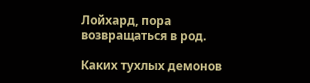Лойхард, пора возвращаться в род.

Каких тухлых демонов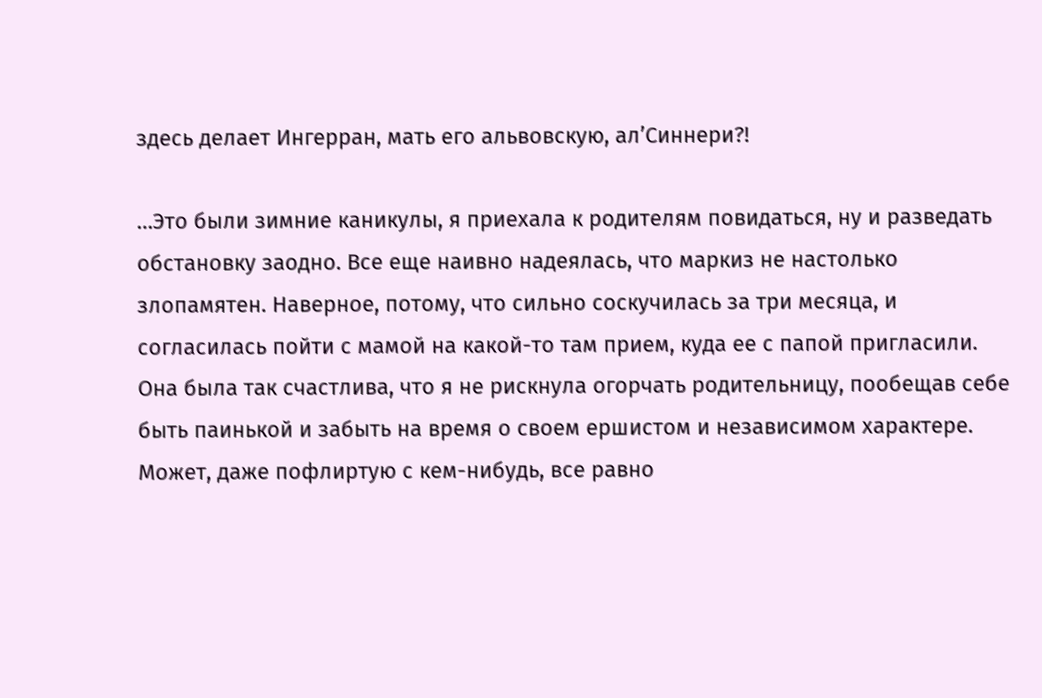здесь делает Ингерран, мать его альвовскую, ал’Синнери?!

…Это были зимние каникулы, я приехала к родителям повидаться, ну и разведать обстановку заодно. Все еще наивно надеялась, что маркиз не настолько злопамятен. Наверное, потому, что сильно соскучилась за три месяца, и согласилась пойти с мамой на какой-то там прием, куда ее с папой пригласили. Она была так счастлива, что я не рискнула огорчать родительницу, пообещав себе быть паинькой и забыть на время о своем ершистом и независимом характере. Может, даже пофлиртую с кем-нибудь, все равно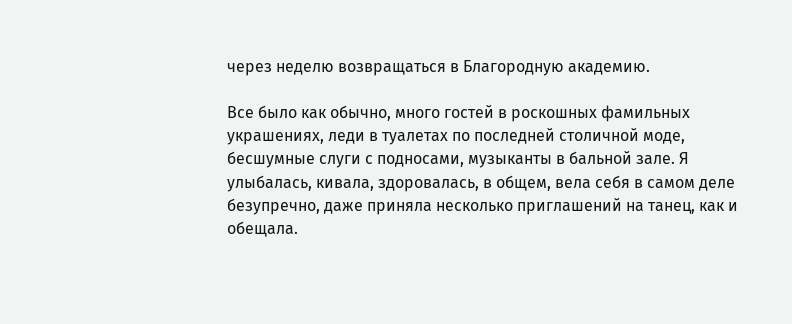через неделю возвращаться в Благородную академию.

Все было как обычно, много гостей в роскошных фамильных украшениях, леди в туалетах по последней столичной моде, бесшумные слуги с подносами, музыканты в бальной зале. Я улыбалась, кивала, здоровалась, в общем, вела себя в самом деле безупречно, даже приняла несколько приглашений на танец, как и обещала.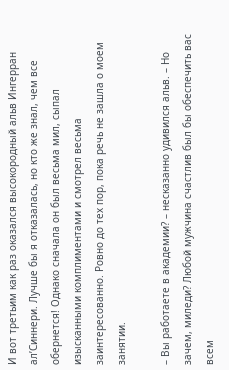И вот третьим как раз оказался высокородный альв Ингерран ал’Синнери. Лучше бы я отказалась, но кто же знал, чем все обернется! Однако сначала он был весьма мил, сыпал изысканными комплиментами и смотрел весьма заинтересованно. Ровно до тех пор, пока речь не зашла о моем занятии.

– Вы работаете в академии? – несказанно удивился альв. – Но зачем, миледи? Любой мужчина счастлив был бы обеспечить вас всем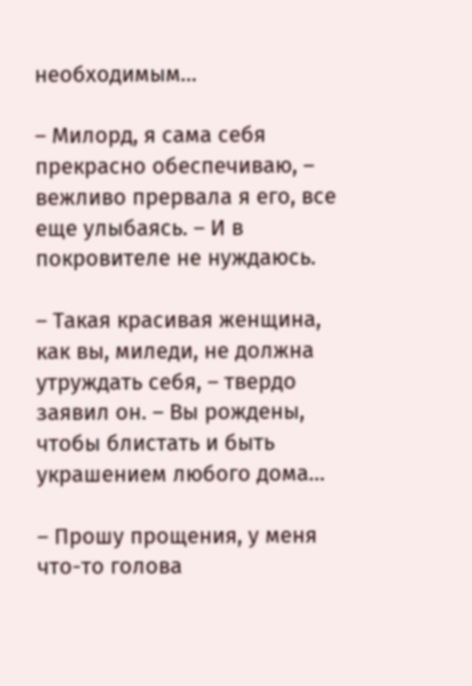необходимым…

– Милорд, я сама себя прекрасно обеспечиваю, – вежливо прервала я его, все еще улыбаясь. – И в покровителе не нуждаюсь.

– Такая красивая женщина, как вы, миледи, не должна утруждать себя, – твердо заявил он. – Вы рождены, чтобы блистать и быть украшением любого дома…

– Прошу прощения, у меня что-то голова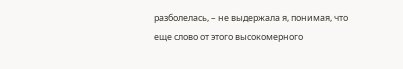разболелась, – не выдержала я, понимая, что еще слово от этого высокомерного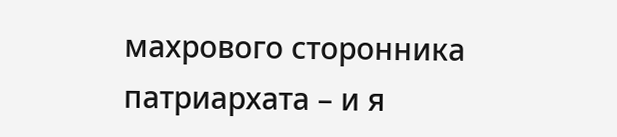махрового сторонника патриархата – и я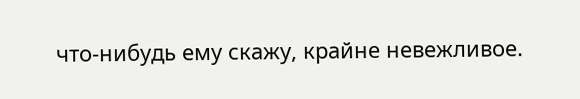что-нибудь ему скажу, крайне невежливое.